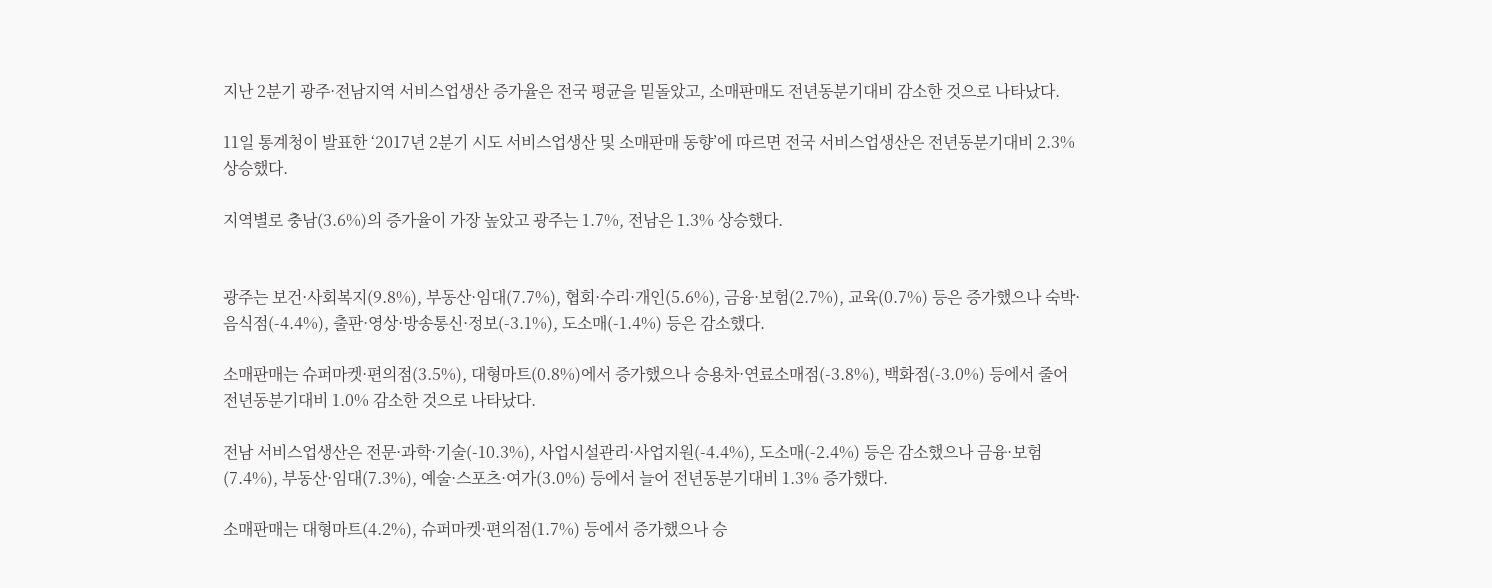지난 2분기 광주·전남지역 서비스업생산 증가율은 전국 평균을 밑돌았고, 소매판매도 전년동분기대비 감소한 것으로 나타났다.

11일 통계청이 발표한 ‘2017년 2분기 시도 서비스업생산 및 소매판매 동향’에 따르면 전국 서비스업생산은 전년동분기대비 2.3% 상승했다.

지역별로 충남(3.6%)의 증가율이 가장 높았고 광주는 1.7%, 전남은 1.3% 상승했다.


광주는 보건·사회복지(9.8%), 부동산·임대(7.7%), 협회·수리·개인(5.6%), 금융·보험(2.7%), 교육(0.7%) 등은 증가했으나 숙박·음식점(-4.4%), 출판·영상·방송통신·정보(-3.1%), 도소매(-1.4%) 등은 감소했다.

소매판매는 슈퍼마켓·편의점(3.5%), 대형마트(0.8%)에서 증가했으나 승용차·연료소매점(-3.8%), 백화점(-3.0%) 등에서 줄어 전년동분기대비 1.0% 감소한 것으로 나타났다.

전남 서비스업생산은 전문·과학·기술(-10.3%), 사업시설관리·사업지원(-4.4%), 도소매(-2.4%) 등은 감소했으나 금융·보험(7.4%), 부동산·임대(7.3%), 예술·스포츠·여가(3.0%) 등에서 늘어 전년동분기대비 1.3% 증가했다.

소매판매는 대형마트(4.2%), 슈퍼마켓·편의점(1.7%) 등에서 증가했으나 승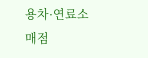용차·연료소매점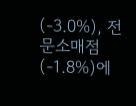(-3.0%), 전문소매점(-1.8%)에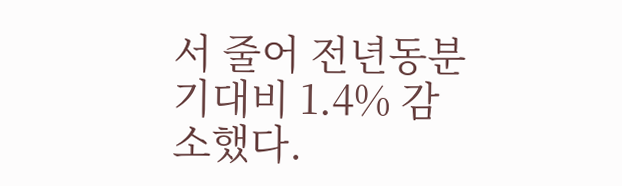서 줄어 전년동분기대비 1.4% 감소했다.